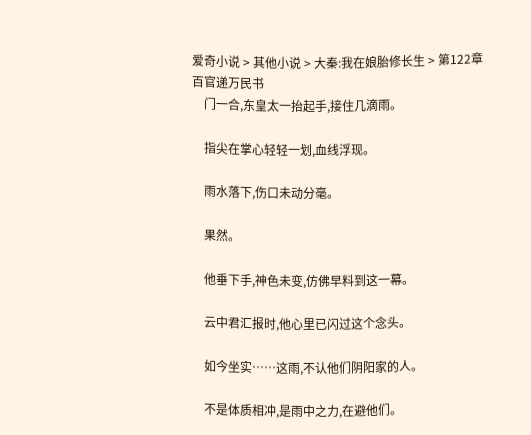爱奇小说 > 其他小说 > 大秦:我在娘胎修长生 > 第122章 百官递万民书
    门一合,东皇太一抬起手,接住几滴雨。

    指尖在掌心轻轻一划,血线浮现。

    雨水落下,伤口未动分毫。

    果然。

    他垂下手,神色未变,仿佛早料到这一幕。

    云中君汇报时,他心里已闪过这个念头。

    如今坐实……这雨,不认他们阴阳家的人。

    不是体质相冲,是雨中之力,在避他们。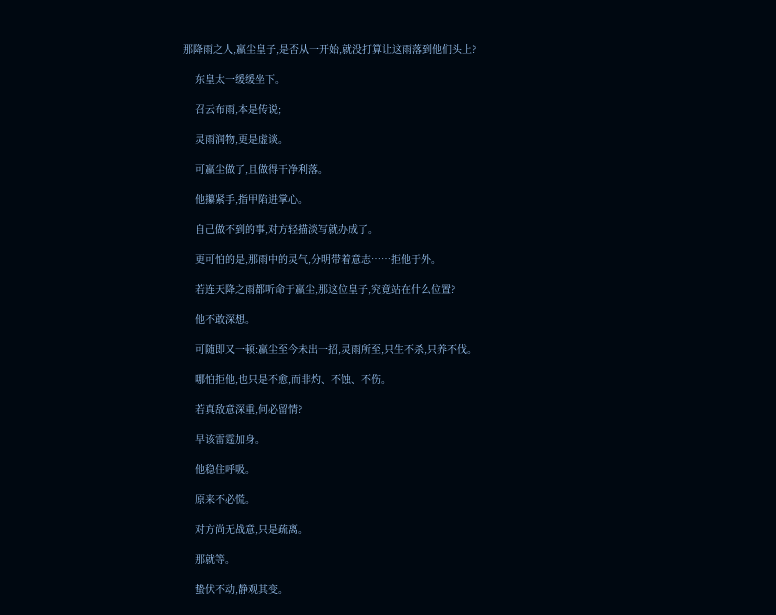那降雨之人,嬴尘皇子,是否从一开始,就没打算让这雨落到他们头上?

    东皇太一缓缓坐下。

    召云布雨,本是传说;

    灵雨润物,更是虚谈。

    可嬴尘做了,且做得干净利落。

    他攥紧手,指甲陷进掌心。

    自己做不到的事,对方轻描淡写就办成了。

    更可怕的是,那雨中的灵气,分明带着意志……拒他于外。

    若连天降之雨都听命于嬴尘,那这位皇子,究竟站在什么位置?

    他不敢深想。

    可随即又一顿:嬴尘至今未出一招,灵雨所至,只生不杀,只养不伐。

    哪怕拒他,也只是不愈,而非灼、不蚀、不伤。

    若真敌意深重,何必留情?

    早该雷霆加身。

    他稳住呼吸。

    原来不必慌。

    对方尚无战意,只是疏离。

    那就等。

    蛰伏不动,静观其变。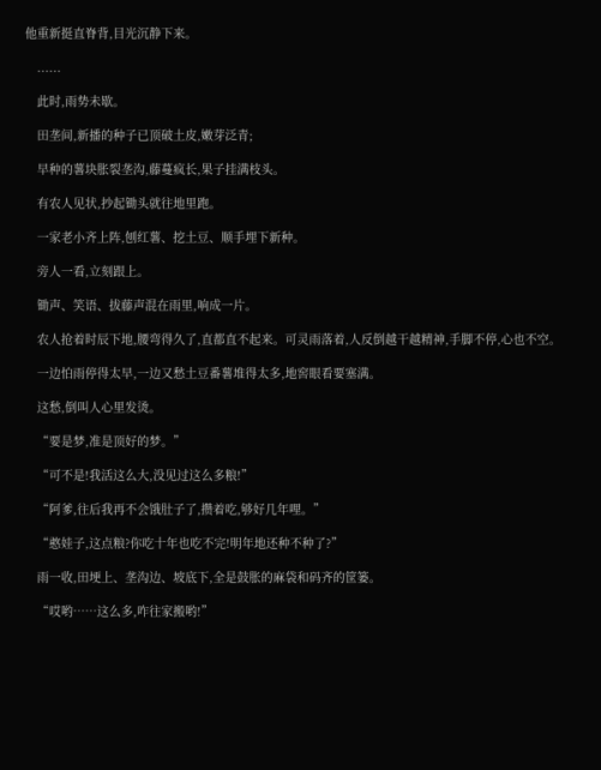他重新挺直脊背,目光沉静下来。

    ......

    此时,雨势未歇。

    田垄间,新播的种子已顶破土皮,嫩芽泛青;

    早种的薯块胀裂垄沟,藤蔓疯长,果子挂满枝头。

    有农人见状,抄起锄头就往地里跑。

    一家老小齐上阵,刨红薯、挖土豆、顺手埋下新种。

    旁人一看,立刻跟上。

    锄声、笑语、拔藤声混在雨里,响成一片。

    农人抢着时辰下地,腰弯得久了,直都直不起来。可灵雨落着,人反倒越干越精神,手脚不停,心也不空。

    一边怕雨停得太早,一边又愁土豆番薯堆得太多,地窖眼看要塞满。

    这愁,倒叫人心里发烫。

    “要是梦,准是顶好的梦。”

    “可不是!我活这么大,没见过这么多粮!”

    “阿爹,往后我再不会饿肚子了,攒着吃,够好几年哩。”

    “憨娃子,这点粮?你吃十年也吃不完!明年地还种不种了?”

    雨一收,田埂上、垄沟边、坡底下,全是鼓胀的麻袋和码齐的筐篓。

    “哎哟……这么多,咋往家搬哟!”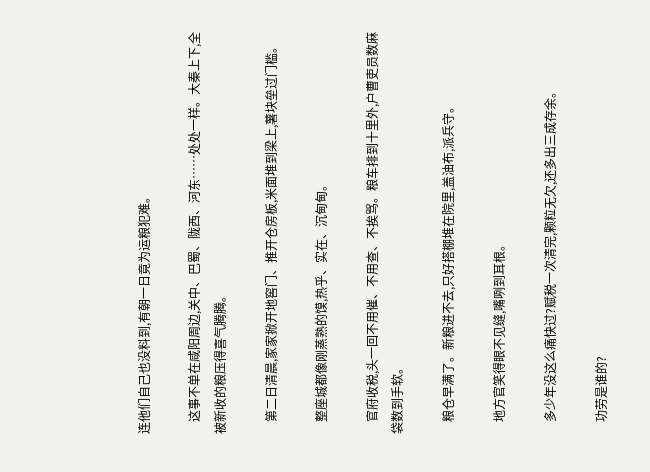连他们自己也没料到,有朝一日竟为运粮犯难。

    这事不单在咸阳周边,关中、巴蜀、陇西、河东……处处一样。大秦上下,全被新收的粮压得喜气腾腾。

    第二日清晨,家家掀开地窖门、推开仓房板,米面堆到梁上,薯块垒过门槛。

    整座城都像刚蒸熟的馍,热乎、实在、沉甸甸。

    官府收税,头一回不用催、不用查、不挨骂。粮车排到十里外,户曹吏员数麻袋数到手软。

    粮仓早满了。新粮进不去,只好搭棚堆在院里,盖油布,派兵守。

    地方官笑得眼不见缝,嘴咧到耳根。

    多少年没这么痛快过?赋税一次清完,颗粒无欠,还多出三成存余。

    功劳是谁的?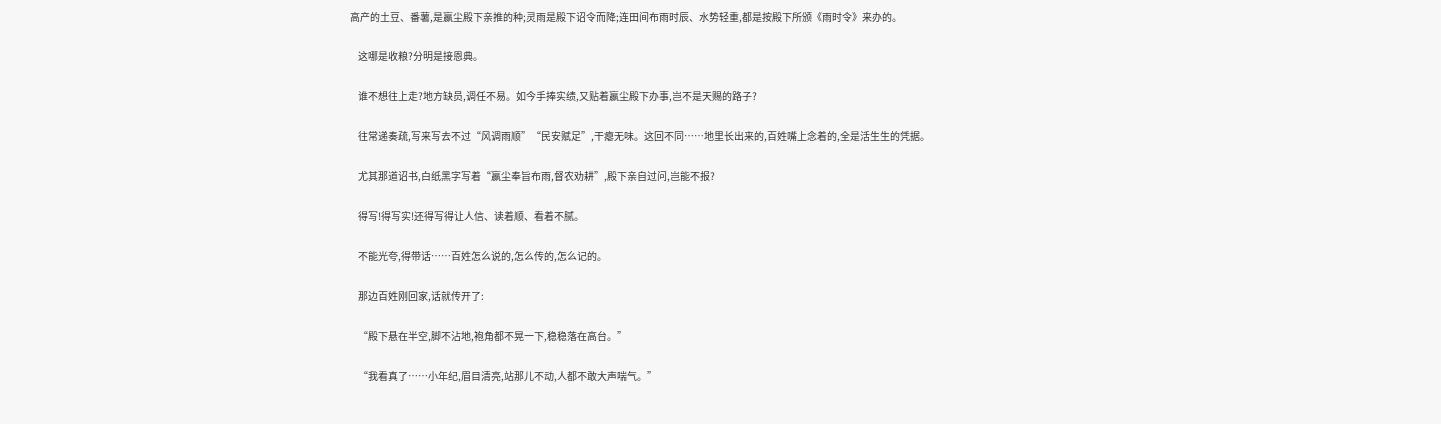高产的土豆、番薯,是嬴尘殿下亲推的种;灵雨是殿下诏令而降;连田间布雨时辰、水势轻重,都是按殿下所颁《雨时令》来办的。

    这哪是收粮?分明是接恩典。

    谁不想往上走?地方缺员,调任不易。如今手捧实绩,又贴着嬴尘殿下办事,岂不是天赐的路子?

    往常递奏疏,写来写去不过“风调雨顺”“民安赋足”,干瘪无味。这回不同……地里长出来的,百姓嘴上念着的,全是活生生的凭据。

    尤其那道诏书,白纸黑字写着“嬴尘奉旨布雨,督农劝耕”,殿下亲自过问,岂能不报?

    得写!得写实!还得写得让人信、读着顺、看着不腻。

    不能光夸,得带话……百姓怎么说的,怎么传的,怎么记的。

    那边百姓刚回家,话就传开了:

    “殿下悬在半空,脚不沾地,袍角都不晃一下,稳稳落在高台。”

    “我看真了……小年纪,眉目清亮,站那儿不动,人都不敢大声喘气。”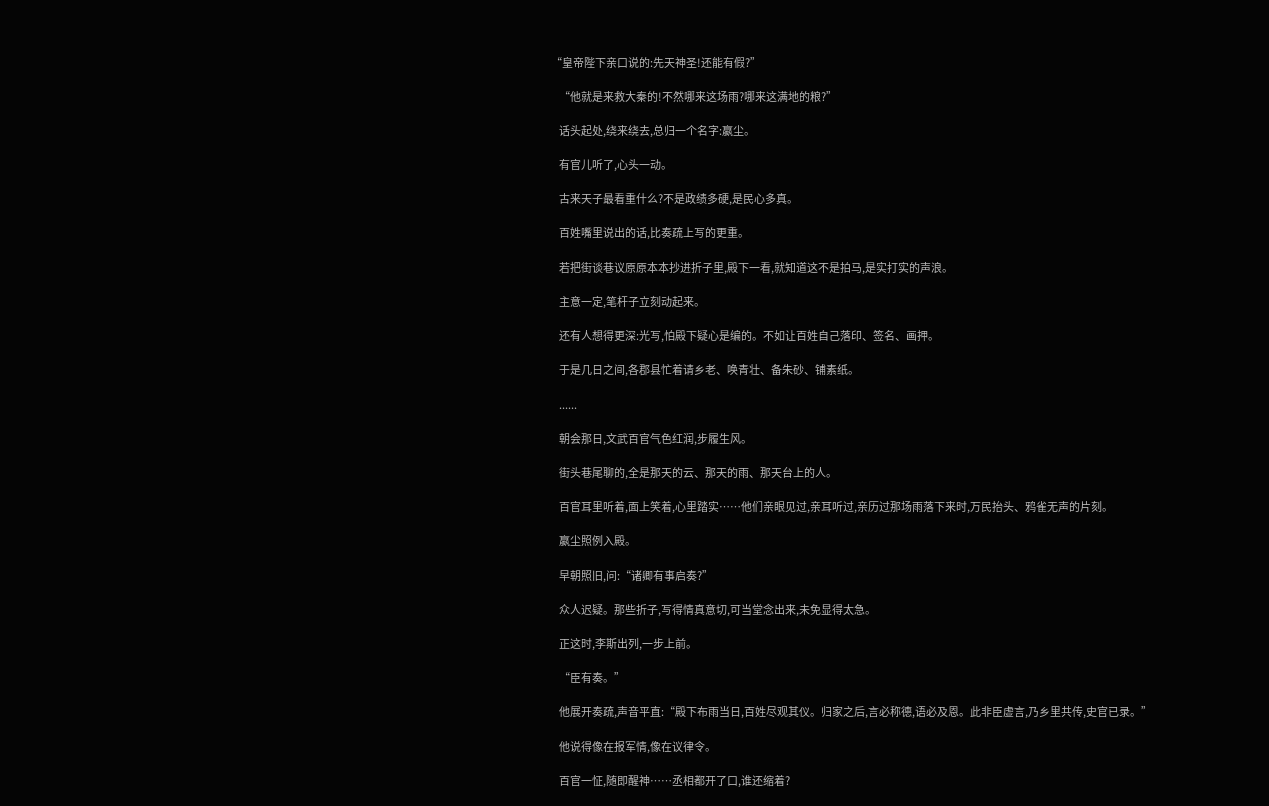“皇帝陛下亲口说的:先天神圣!还能有假?”

    “他就是来救大秦的!不然哪来这场雨?哪来这满地的粮?”

    话头起处,绕来绕去,总归一个名字:嬴尘。

    有官儿听了,心头一动。

    古来天子最看重什么?不是政绩多硬,是民心多真。

    百姓嘴里说出的话,比奏疏上写的更重。

    若把街谈巷议原原本本抄进折子里,殿下一看,就知道这不是拍马,是实打实的声浪。

    主意一定,笔杆子立刻动起来。

    还有人想得更深:光写,怕殿下疑心是编的。不如让百姓自己落印、签名、画押。

    于是几日之间,各郡县忙着请乡老、唤青壮、备朱砂、铺素纸。

    ......

    朝会那日,文武百官气色红润,步履生风。

    街头巷尾聊的,全是那天的云、那天的雨、那天台上的人。

    百官耳里听着,面上笑着,心里踏实……他们亲眼见过,亲耳听过,亲历过那场雨落下来时,万民抬头、鸦雀无声的片刻。

    嬴尘照例入殿。

    早朝照旧,问:“诸卿有事启奏?”

    众人迟疑。那些折子,写得情真意切,可当堂念出来,未免显得太急。

    正这时,李斯出列,一步上前。

    “臣有奏。”

    他展开奏疏,声音平直:“殿下布雨当日,百姓尽观其仪。归家之后,言必称德,语必及恩。此非臣虚言,乃乡里共传,史官已录。”

    他说得像在报军情,像在议律令。

    百官一怔,随即醒神……丞相都开了口,谁还缩着?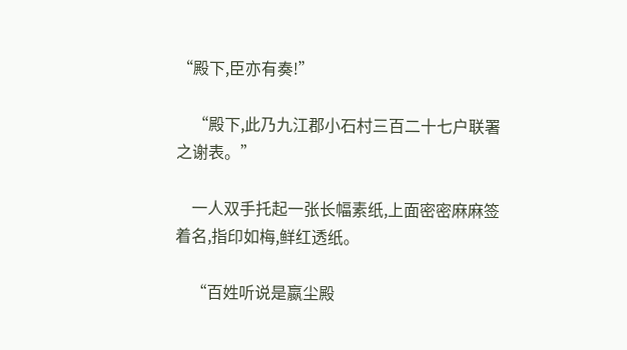“殿下,臣亦有奏!”

    “殿下,此乃九江郡小石村三百二十七户联署之谢表。”

    一人双手托起一张长幅素纸,上面密密麻麻签着名,指印如梅,鲜红透纸。

    “百姓听说是嬴尘殿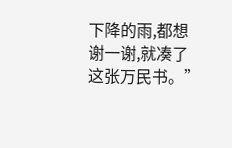下降的雨,都想谢一谢,就凑了这张万民书。”